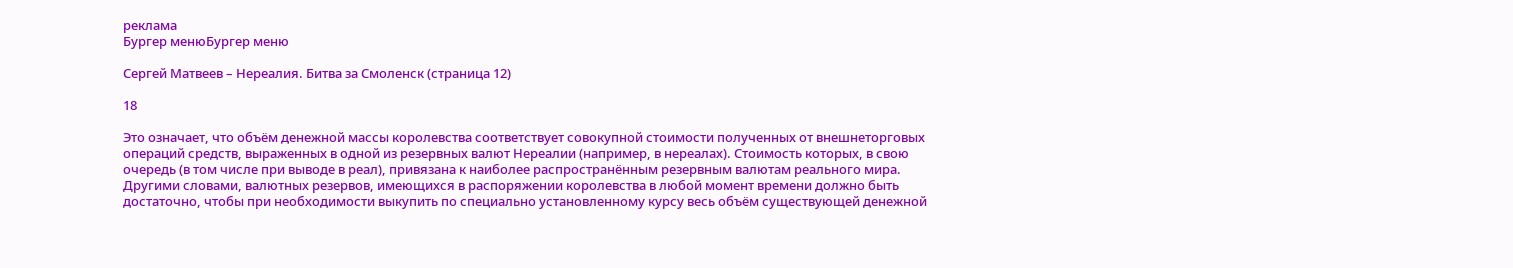реклама
Бургер менюБургер меню

Сергей Матвеев – Нереалия. Битва за Смоленск (страница 12)

18

Это означает, что объём денежной массы королевства соответствует совокупной стоимости полученных от внешнеторговых операций средств, выраженных в одной из резервных валют Нереалии (например, в нереалах). Стоимость которых, в свою очередь (в том числе при выводе в реал), привязана к наиболее распространённым резервным валютам реального мира. Другими словами, валютных резервов, имеющихся в распоряжении королевства в любой момент времени должно быть достаточно, чтобы при необходимости выкупить по специально установленному курсу весь объём существующей денежной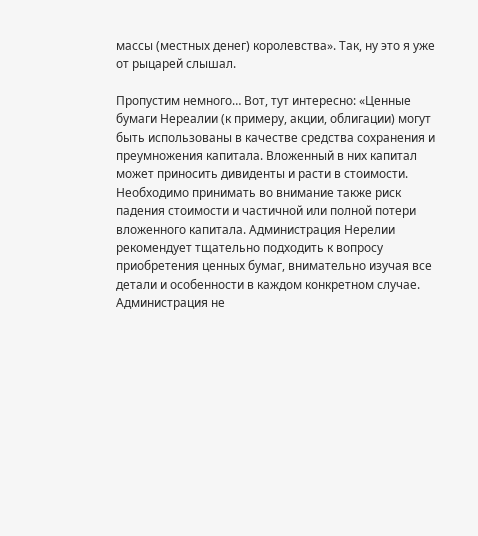массы (местных денег) королевства». Так, ну это я уже от рыцарей слышал.

Пропустим немного… Вот, тут интересно: «Ценные бумаги Нереалии (к примеру, акции, облигации) могут быть использованы в качестве средства сохранения и преумножения капитала. Вложенный в них капитал может приносить дивиденты и расти в стоимости. Необходимо принимать во внимание также риск падения стоимости и частичной или полной потери вложенного капитала. Администрация Нерелии рекомендует тщательно подходить к вопросу приобретения ценных бумаг, внимательно изучая все детали и особенности в каждом конкретном случае. Администрация не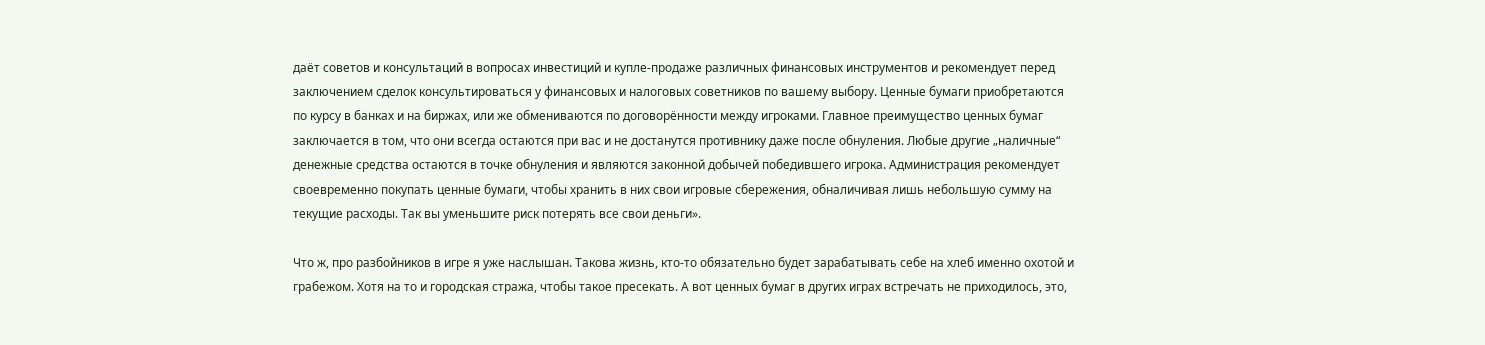даёт советов и консультаций в вопросах инвестиций и купле-продаже различных финансовых инструментов и рекомендует перед заключением сделок консультироваться у финансовых и налоговых советников по вашему выбору. Ценные бумаги приобретаются по курсу в банках и на биржах, или же обмениваются по договорённости между игроками. Главное преимущество ценных бумаг заключается в том, что они всегда остаются при вас и не достанутся противнику даже после обнуления. Любые другие „наличные“ денежные средства остаются в точке обнуления и являются законной добычей победившего игрока. Администрация рекомендует своевременно покупать ценные бумаги, чтобы хранить в них свои игровые сбережения, обналичивая лишь небольшую сумму на текущие расходы. Так вы уменьшите риск потерять все свои деньги».

Что ж, про разбойников в игре я уже наслышан. Такова жизнь, кто-то обязательно будет зарабатывать себе на хлеб именно охотой и грабежом. Хотя на то и городская стража, чтобы такое пресекать. А вот ценных бумаг в других играх встречать не приходилось, это,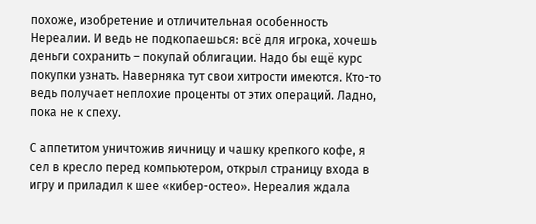похоже, изобретение и отличительная особенность Нереалии. И ведь не подкопаешься: всё для игрока, хочешь деньги сохранить – покупай облигации. Надо бы ещё курс покупки узнать. Наверняка тут свои хитрости имеются. Кто-то ведь получает неплохие проценты от этих операций. Ладно, пока не к спеху.

С аппетитом уничтожив яичницу и чашку крепкого кофе, я сел в кресло перед компьютером, открыл страницу входа в игру и приладил к шее «кибер-остео». Нереалия ждала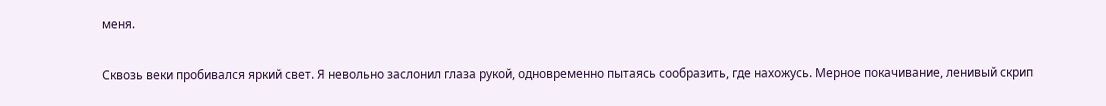меня.

Сквозь веки пробивался яркий свет. Я невольно заслонил глаза рукой, одновременно пытаясь сообразить, где нахожусь. Мерное покачивание, ленивый скрип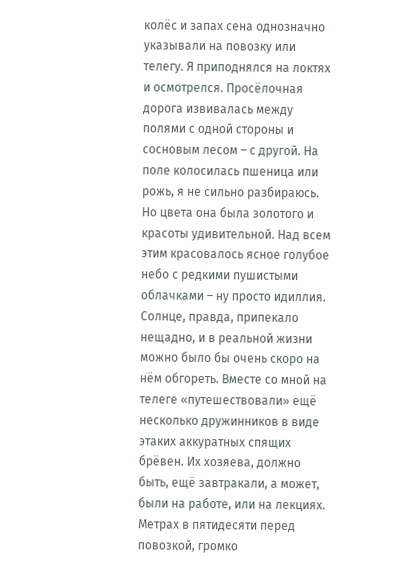колёс и запах сена однозначно указывали на повозку или телегу. Я приподнялся на локтях и осмотрелся. Просёлочная дорога извивалась между полями с одной стороны и сосновым лесом – с другой. На поле колосилась пшеница или рожь, я не сильно разбираюсь. Но цвета она была золотого и красоты удивительной. Над всем этим красовалось ясное голубое небо с редкими пушистыми облачками – ну просто идиллия. Солнце, правда, припекало нещадно, и в реальной жизни можно было бы очень скоро на нём обгореть. Вместе со мной на телеге «путешествовали» ещё несколько дружинников в виде этаких аккуратных спящих брёвен. Их хозяева, должно быть, ещё завтракали, а может, были на работе, или на лекциях. Метрах в пятидесяти перед повозкой, громко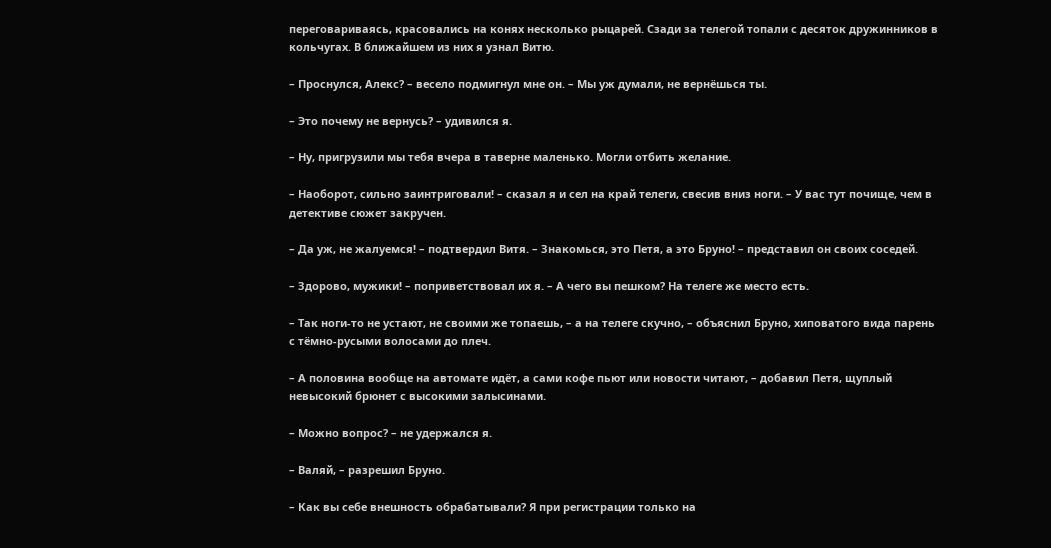переговариваясь, красовались на конях несколько рыцарей. Сзади за телегой топали с десяток дружинников в кольчугах. В ближайшем из них я узнал Витю.

– Проснулся, Алекс? – весело подмигнул мне он. – Мы уж думали, не вернёшься ты.

– Это почему не вернусь? – удивился я.

– Ну, пригрузили мы тебя вчера в таверне маленько. Могли отбить желание.

– Наоборот, сильно заинтриговали! – сказал я и сел на край телеги, свесив вниз ноги. – У вас тут почище, чем в детективе сюжет закручен.

– Да уж, не жалуемся! – подтвердил Витя. – Знакомься, это Петя, а это Бруно! – представил он своих соседей.

– Здорово, мужики! – поприветствовал их я. – А чего вы пешком? На телеге же место есть.

– Так ноги-то не устают, не своими же топаешь, – а на телеге скучно, – объяснил Бруно, хиповатого вида парень с тёмно-русыми волосами до плеч.

– А половина вообще на автомате идёт, а сами кофе пьют или новости читают, – добавил Петя, щуплый невысокий брюнет с высокими залысинами.

– Можно вопрос? – не удержался я.

– Валяй, – разрешил Бруно.

– Как вы себе внешность обрабатывали? Я при регистрации только на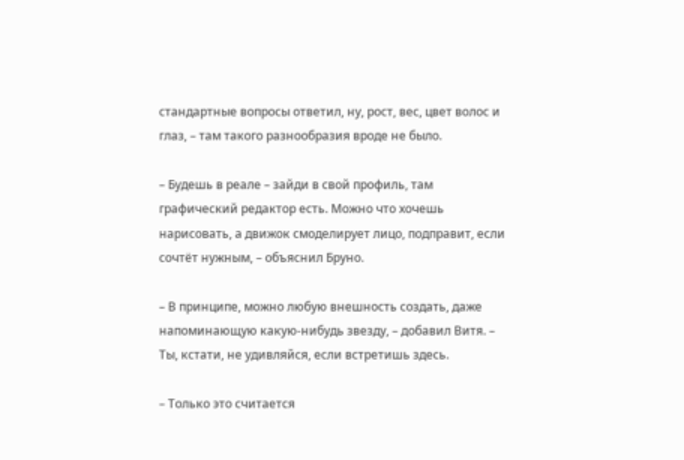стандартные вопросы ответил, ну, рост, вес, цвет волос и глаз, – там такого разнообразия вроде не было.

– Будешь в реале – зайди в свой профиль, там графический редактор есть. Можно что хочешь нарисовать, а движок смоделирует лицо, подправит, если сочтёт нужным, – объяснил Бруно.

– В принципе, можно любую внешность создать, даже напоминающую какую-нибудь звезду, – добавил Витя. – Ты, кстати, не удивляйся, если встретишь здесь.

– Только это считается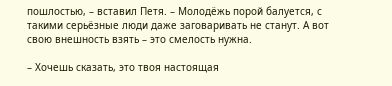пошлостью, – вставил Петя. – Молодёжь порой балуется, с такими серьёзные люди даже заговаривать не станут. А вот свою внешность взять – это смелость нужна.

– Хочешь сказать, это твоя настоящая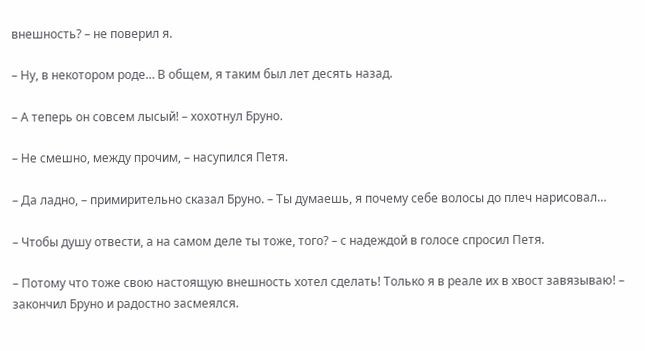внешность? – не поверил я.

– Ну, в некотором роде… В общем, я таким был лет десять назад.

– А теперь он совсем лысый! – хохотнул Бруно.

– Не смешно, между прочим, – насупился Петя.

– Да ладно, – примирительно сказал Бруно. – Ты думаешь, я почему себе волосы до плеч нарисовал…

– Чтобы душу отвести, а на самом деле ты тоже, того? – с надеждой в голосе спросил Петя.

– Потому что тоже свою настоящую внешность хотел сделать! Только я в реале их в хвост завязываю! – закончил Бруно и радостно засмеялся.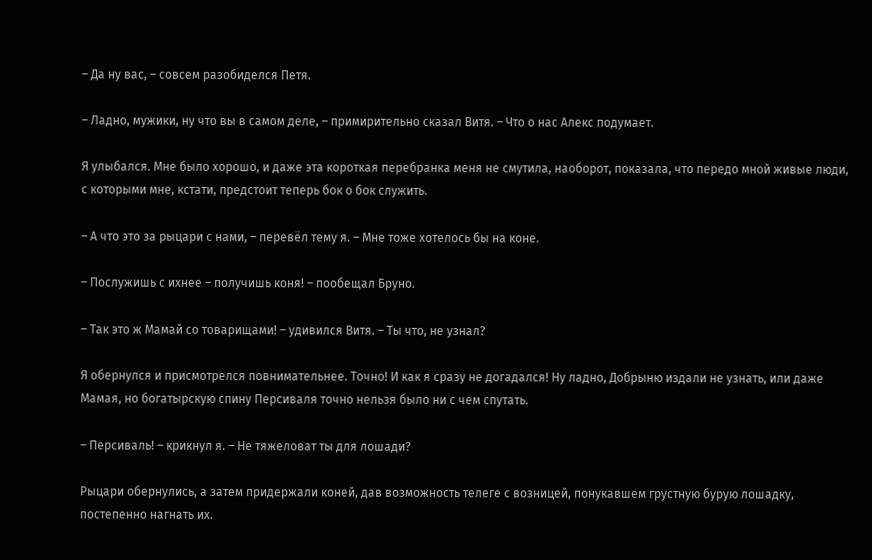– Да ну вас, – совсем разобиделся Петя.

– Ладно, мужики, ну что вы в самом деле, – примирительно сказал Витя. – Что о нас Алекс подумает.

Я улыбался. Мне было хорошо, и даже эта короткая перебранка меня не смутила, наоборот, показала, что передо мной живые люди, с которыми мне, кстати, предстоит теперь бок о бок служить.

– А что это за рыцари с нами, – перевёл тему я. – Мне тоже хотелось бы на коне.

– Послужишь с ихнее – получишь коня! – пообещал Бруно.

– Так это ж Мамай со товарищами! – удивился Витя. – Ты что, не узнал?

Я обернулся и присмотрелся повнимательнее. Точно! И как я сразу не догадался! Ну ладно, Добрыню издали не узнать, или даже Мамая, но богатырскую спину Персиваля точно нельзя было ни с чем спутать.

– Персиваль! – крикнул я. – Не тяжеловат ты для лошади?

Рыцари обернулись, а затем придержали коней, дав возможность телеге с возницей, понукавшем грустную бурую лошадку, постепенно нагнать их.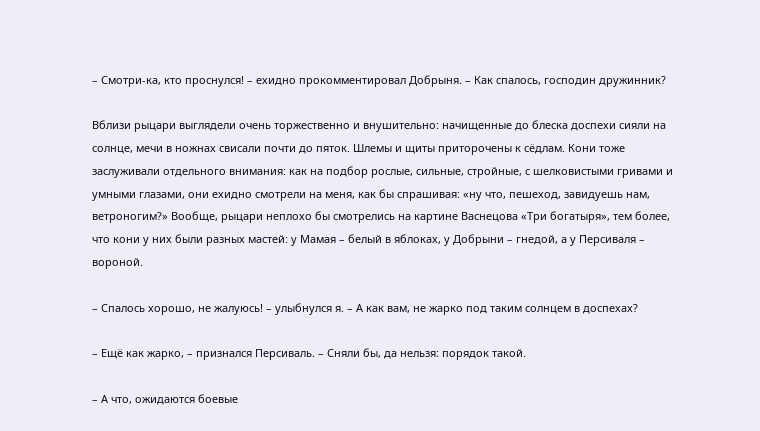– Смотри-ка, кто проснулся! – ехидно прокомментировал Добрыня. – Как спалось, господин дружинник?

Вблизи рыцари выглядели очень торжественно и внушительно: начищенные до блеска доспехи сияли на солнце, мечи в ножнах свисали почти до пяток. Шлемы и щиты приторочены к сёдлам. Кони тоже заслуживали отдельного внимания: как на подбор рослые, сильные, стройные, с шелковистыми гривами и умными глазами, они ехидно смотрели на меня, как бы спрашивая: «ну что, пешеход, завидуешь нам, ветроногим?» Вообще, рыцари неплохо бы смотрелись на картине Васнецова «Три богатыря», тем более, что кони у них были разных мастей: у Мамая – белый в яблоках, у Добрыни – гнедой, а у Персиваля – вороной.

– Спалось хорошо, не жалуюсь! – улыбнулся я. – А как вам, не жарко под таким солнцем в доспехах?

– Ещё как жарко, – признался Персиваль. – Сняли бы, да нельзя: порядок такой.

– А что, ожидаются боевые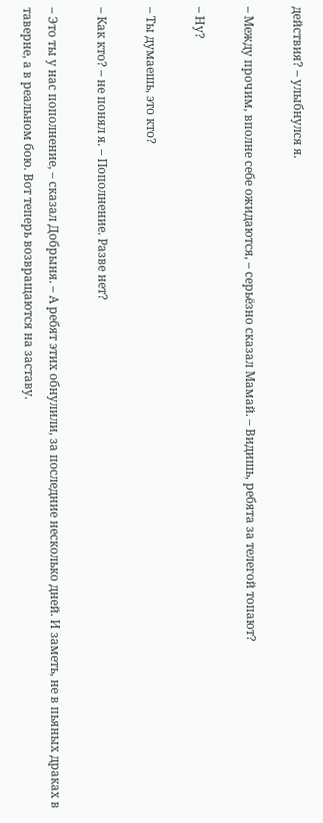действия? – улыбнулся я.

– Между прочим, вполне себе ожидаются, – серьёзно сказал Мамай. – Видишь, ребята за телегой топают?

– Ну?

– Ты думаешь, это кто?

– Как кто? – не понял я. – Пополнение. Разве нет?

– Это ты у нас пополнение, – сказал Добрыня. – А ребят этих обнулили, за последние несколько дней. И заметь, не в пьяных драках в таверне, а в реальном бою. Вот теперь возвращаются на заставу.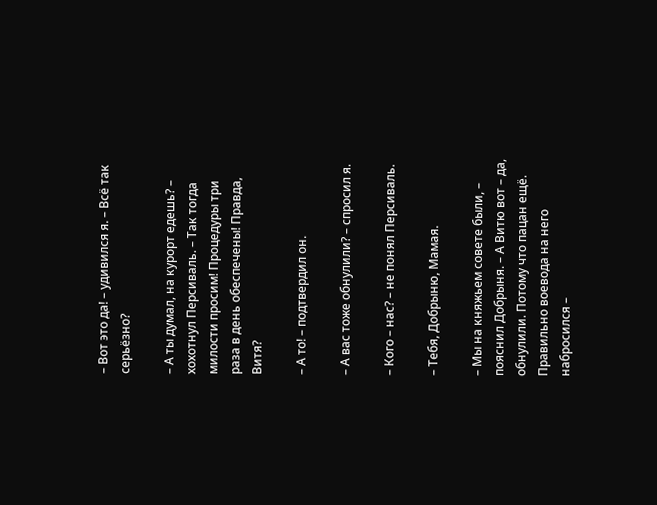– Вот это да! – удивился я. – Всё так серьёзно?

– А ты думал, на курорт едешь? – хохотнул Персиваль. – Так тогда милости просим! Процедуры три раза в день обеспечены! Правда, Витя?

– А то! – подтвердил он.

– А вас тоже обнулили? – спросил я.

– Кого – нас? – не понял Персиваль.

– Тебя, Добрыню, Мамая.

– Мы на княжьем совете были, – пояснил Добрыня. – А Витю вот – да, обнулили. Потому что пацан ещё. Правильно воевода на него набросился –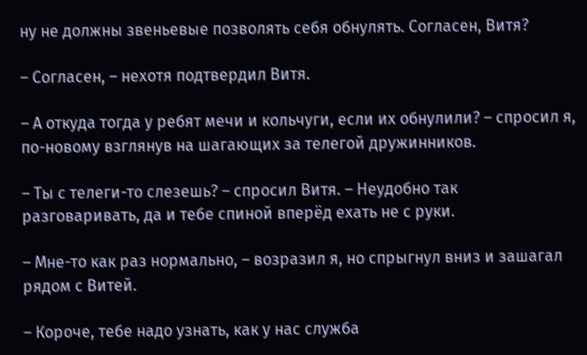ну не должны звеньевые позволять себя обнулять. Согласен, Витя?

– Согласен, – нехотя подтвердил Витя.

– А откуда тогда у ребят мечи и кольчуги, если их обнулили? – спросил я, по-новому взглянув на шагающих за телегой дружинников.

– Ты с телеги-то слезешь? – спросил Витя. – Неудобно так разговаривать, да и тебе спиной вперёд ехать не с руки.

– Мне-то как раз нормально, – возразил я, но спрыгнул вниз и зашагал рядом с Витей.

– Короче, тебе надо узнать, как у нас служба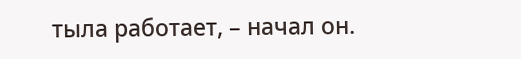тыла работает, – начал он.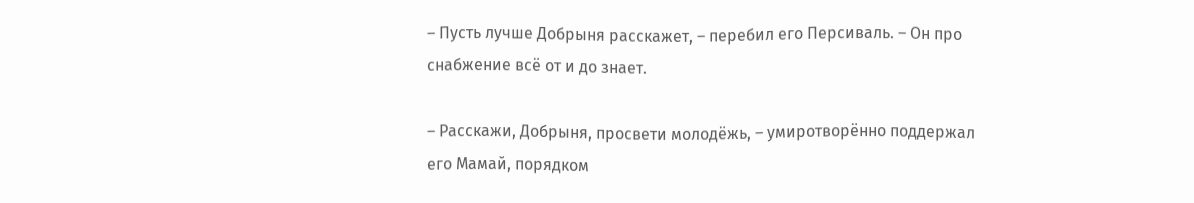– Пусть лучше Добрыня расскажет, – перебил его Персиваль. – Он про снабжение всё от и до знает.

– Расскажи, Добрыня, просвети молодёжь, – умиротворённо поддержал его Мамай, порядком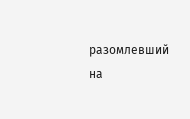разомлевший на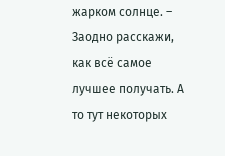жарком солнце. – Заодно расскажи, как всё самое лучшее получать. А то тут некоторых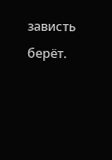зависть берёт.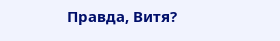Правда, Витя?